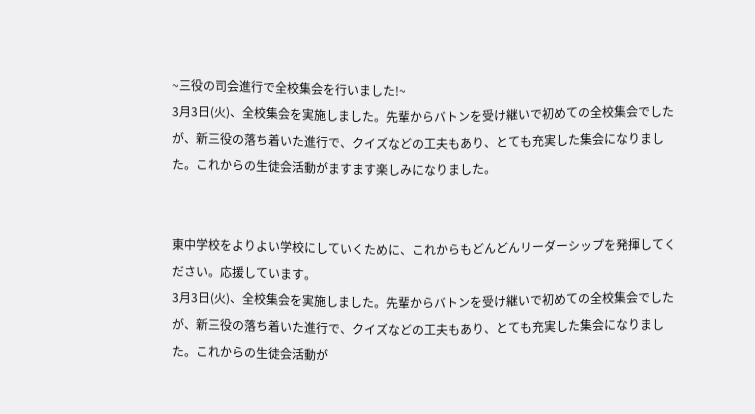~三役の司会進行で全校集会を行いました!~
3月3日(火)、全校集会を実施しました。先輩からバトンを受け継いで初めての全校集会でしたが、新三役の落ち着いた進行で、クイズなどの工夫もあり、とても充実した集会になりました。これからの生徒会活動がますます楽しみになりました。


東中学校をよりよい学校にしていくために、これからもどんどんリーダーシップを発揮してください。応援しています。
3月3日(火)、全校集会を実施しました。先輩からバトンを受け継いで初めての全校集会でしたが、新三役の落ち着いた進行で、クイズなどの工夫もあり、とても充実した集会になりました。これからの生徒会活動が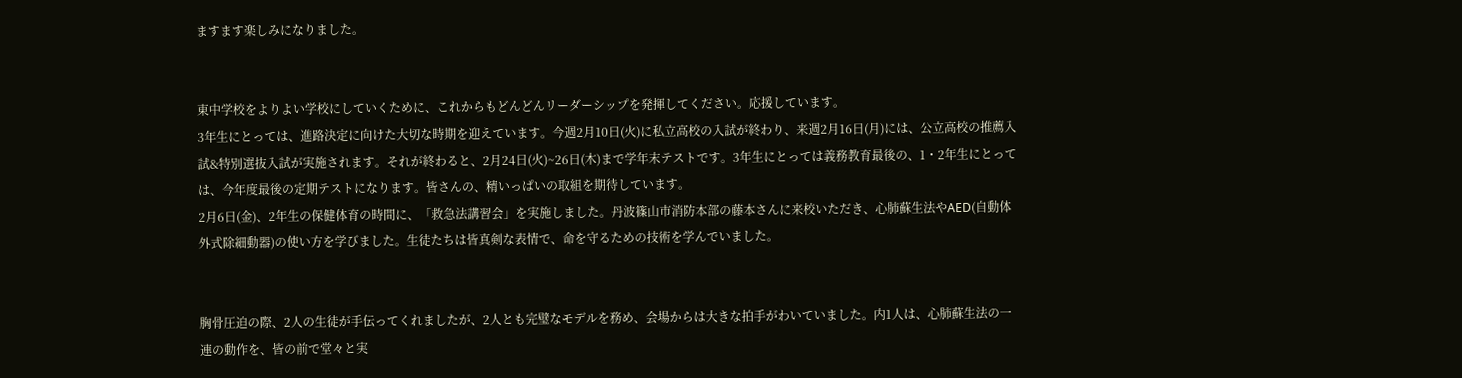ますます楽しみになりました。


東中学校をよりよい学校にしていくために、これからもどんどんリーダーシップを発揮してください。応援しています。
3年生にとっては、進路決定に向けた大切な時期を迎えています。今週2月10日(火)に私立高校の入試が終わり、来週2月16日(月)には、公立高校の推薦入試&特別選抜入試が実施されます。それが終わると、2月24日(火)~26日(木)まで学年末テストです。3年生にとっては義務教育最後の、1・2年生にとっては、今年度最後の定期テストになります。皆さんの、精いっぱいの取組を期待しています。
2月6日(金)、2年生の保健体育の時間に、「救急法講習会」を実施しました。丹波篠山市消防本部の藤本さんに来校いただき、心肺蘇生法やAED(自動体外式除細動器)の使い方を学びました。生徒たちは皆真剣な表情で、命を守るための技術を学んでいました。


胸骨圧迫の際、2人の生徒が手伝ってくれましたが、2人とも完璧なモデルを務め、会場からは大きな拍手がわいていました。内1人は、心肺蘇生法の一連の動作を、皆の前で堂々と実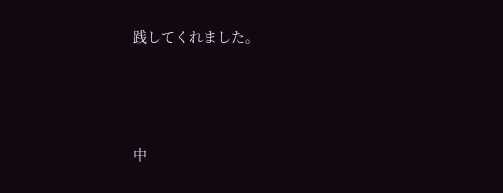践してくれました。




中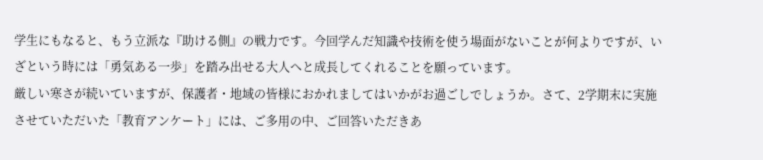学生にもなると、もう立派な『助ける側』の戦力です。今回学んだ知識や技術を使う場面がないことが何よりですが、いざという時には「勇気ある一歩」を踏み出せる大人へと成長してくれることを願っています。
厳しい寒さが続いていますが、保護者・地域の皆様におかれましてはいかがお過ごしでしょうか。さて、2学期末に実施させていただいた「教育アンケート」には、ご多用の中、ご回答いただきあ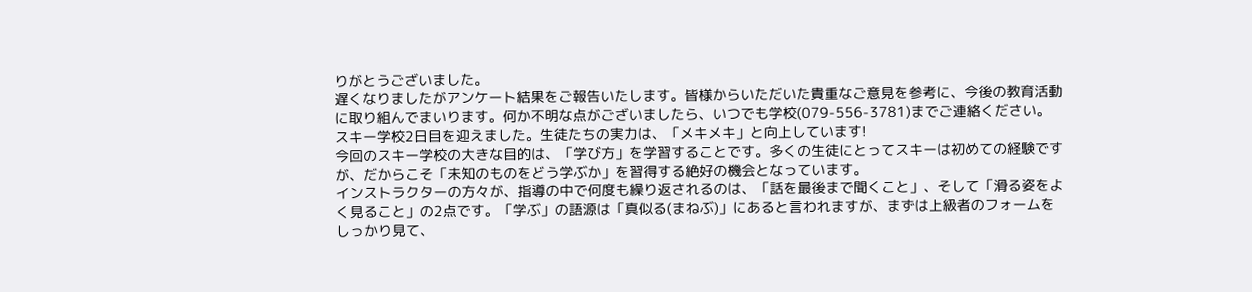りがとうございました。
遅くなりましたがアンケート結果をご報告いたします。皆様からいただいた貴重なご意見を参考に、今後の教育活動に取り組んでまいります。何か不明な点がございましたら、いつでも学校(079-556-3781)までご連絡ください。
スキー学校2日目を迎えました。生徒たちの実力は、「メキメキ」と向上しています!
今回のスキー学校の大きな目的は、「学び方」を学習することです。多くの生徒にとってスキーは初めての経験ですが、だからこそ「未知のものをどう学ぶか」を習得する絶好の機会となっています。
インストラクターの方々が、指導の中で何度も繰り返されるのは、「話を最後まで聞くこと」、そして「滑る姿をよく見ること」の2点です。「学ぶ」の語源は「真似る(まねぶ)」にあると言われますが、まずは上級者のフォームをしっかり見て、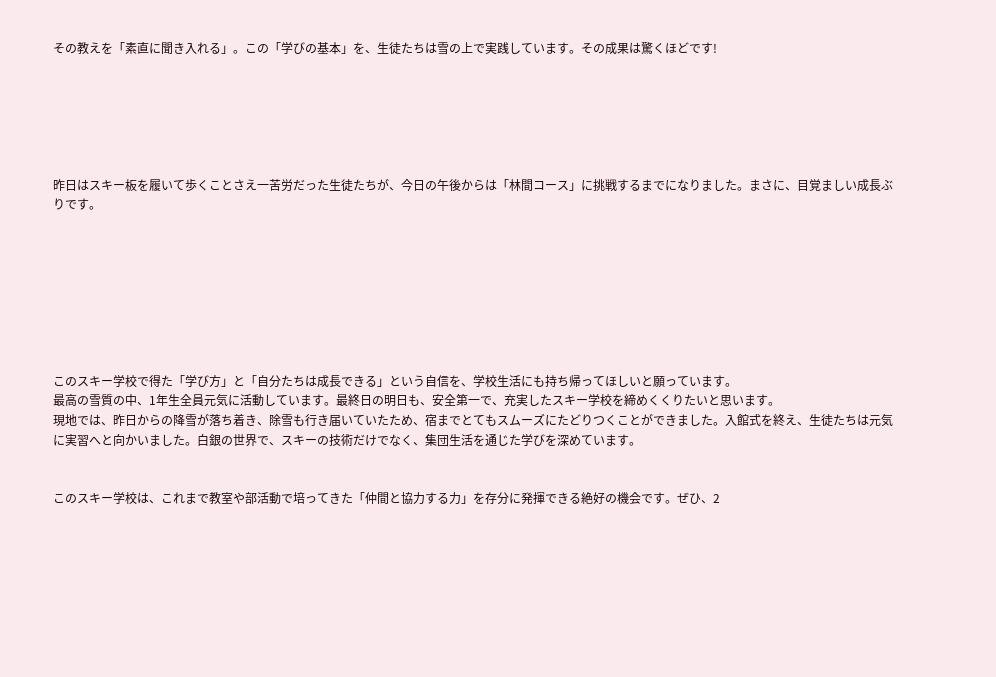その教えを「素直に聞き入れる」。この「学びの基本」を、生徒たちは雪の上で実践しています。その成果は驚くほどです!






昨日はスキー板を履いて歩くことさえ一苦労だった生徒たちが、今日の午後からは「林間コース」に挑戦するまでになりました。まさに、目覚ましい成長ぶりです。








このスキー学校で得た「学び方」と「自分たちは成長できる」という自信を、学校生活にも持ち帰ってほしいと願っています。
最高の雪質の中、1年生全員元気に活動しています。最終日の明日も、安全第一で、充実したスキー学校を締めくくりたいと思います。
現地では、昨日からの降雪が落ち着き、除雪も行き届いていたため、宿までとてもスムーズにたどりつくことができました。入館式を終え、生徒たちは元気に実習へと向かいました。白銀の世界で、スキーの技術だけでなく、集団生活を通じた学びを深めています。


このスキー学校は、これまで教室や部活動で培ってきた「仲間と協力する力」を存分に発揮できる絶好の機会です。ぜひ、2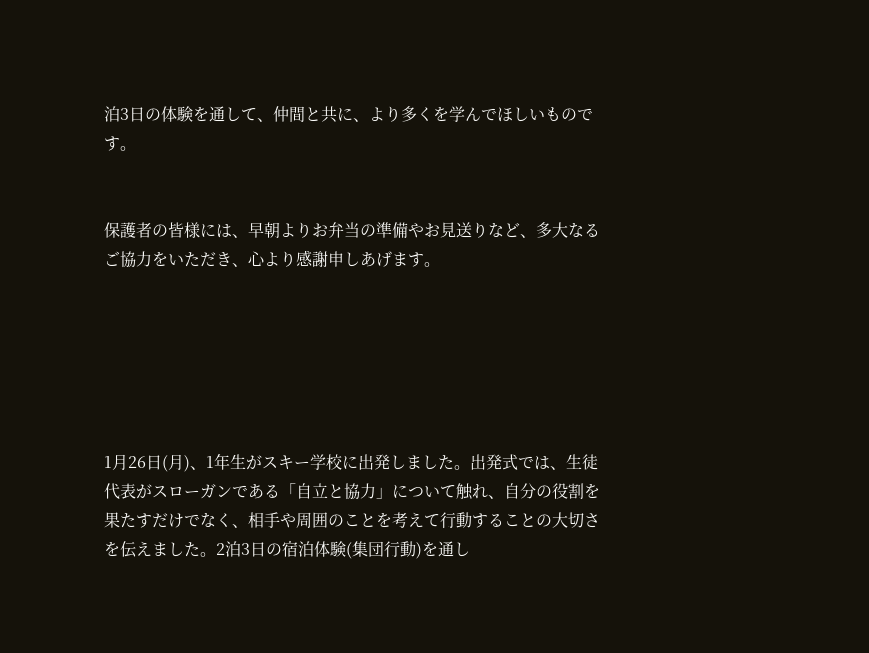泊3日の体験を通して、仲間と共に、より多くを学んでほしいものです。


保護者の皆様には、早朝よりお弁当の準備やお見送りなど、多大なるご協力をいただき、心より感謝申しあげます。






1月26日(月)、1年生がスキー学校に出発しました。出発式では、生徒代表がスローガンである「自立と協力」について触れ、自分の役割を果たすだけでなく、相手や周囲のことを考えて行動することの大切さを伝えました。2泊3日の宿泊体験(集団行動)を通し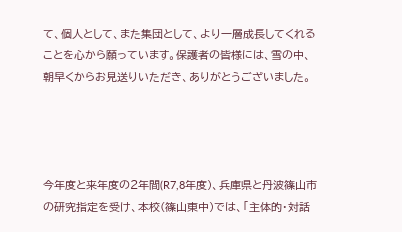て、個人として、また集団として、より一層成長してくれることを心から願っています。保護者の皆様には、雪の中、朝早くからお見送りいただき、ありがとうございました。




今年度と来年度の2年間(R7,8年度)、兵庫県と丹波篠山市の研究指定を受け、本校(篠山東中)では、「主体的・対話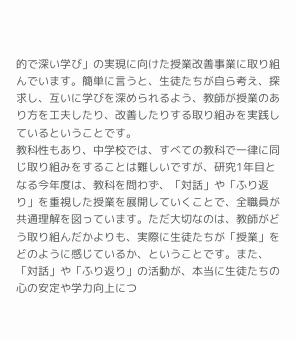的で深い学び」の実現に向けた授業改善事業に取り組んでいます。簡単に言うと、生徒たちが自ら考え、探求し、互いに学びを深められるよう、教師が授業のあり方を工夫したり、改善したりする取り組みを実践しているということです。
教科性もあり、中学校では、すべての教科で一律に同じ取り組みをすることは難しいですが、研究1年目となる今年度は、教科を問わず、「対話」や「ふり返り」を重視した授業を展開していくことで、全職員が共通理解を図っています。ただ大切なのは、教師がどう取り組んだかよりも、実際に生徒たちが「授業」をどのように感じているか、ということです。また、「対話」や「ふり返り」の活動が、本当に生徒たちの心の安定や学力向上につ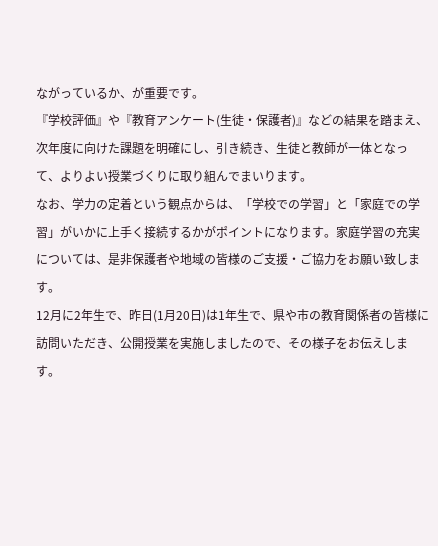ながっているか、が重要です。
『学校評価』や『教育アンケート(生徒・保護者)』などの結果を踏まえ、次年度に向けた課題を明確にし、引き続き、生徒と教師が一体となって、よりよい授業づくりに取り組んでまいります。
なお、学力の定着という観点からは、「学校での学習」と「家庭での学習」がいかに上手く接続するかがポイントになります。家庭学習の充実については、是非保護者や地域の皆様のご支援・ご協力をお願い致します。
12月に2年生で、昨日(1月20日)は1年生で、県や市の教育関係者の皆様に訪問いただき、公開授業を実施しましたので、その様子をお伝えします。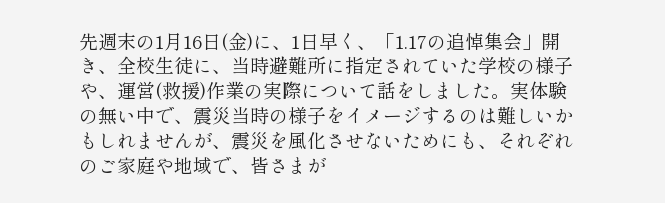先週末の1月16日(金)に、1日早く、「1.17の追悼集会」開き、全校生徒に、当時避難所に指定されていた学校の様子や、運営(救援)作業の実際について話をしました。実体験の無い中で、震災当時の様子をイメージするのは難しいかもしれませんが、震災を風化させないためにも、それぞれのご家庭や地域で、皆さまが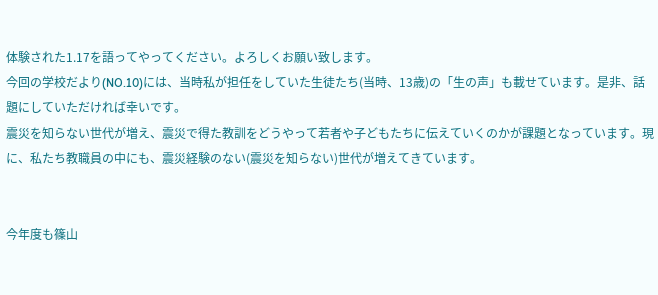体験された1.17を語ってやってください。よろしくお願い致します。
今回の学校だより(NO.10)には、当時私が担任をしていた生徒たち(当時、13歳)の「生の声」も載せています。是非、話題にしていただければ幸いです。
震災を知らない世代が増え、震災で得た教訓をどうやって若者や子どもたちに伝えていくのかが課題となっています。現に、私たち教職員の中にも、震災経験のない(震災を知らない)世代が増えてきています。


今年度も篠山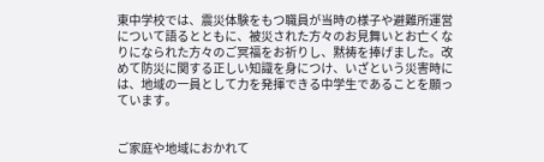東中学校では、震災体験をもつ職員が当時の様子や避難所運営について語るとともに、被災された方々のお見舞いとお亡くなりになられた方々のご冥福をお祈りし、黙祷を捧げました。改めて防災に関する正しい知識を身につけ、いざという災害時には、地域の一員として力を発揮できる中学生であることを願っています。


ご家庭や地域におかれて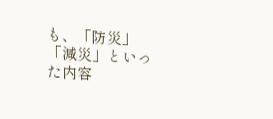も、「防災」「減災」といった内容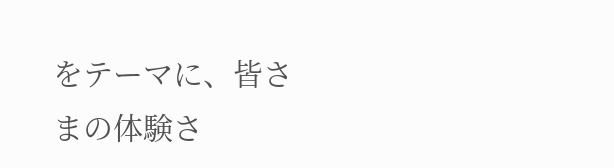をテーマに、皆さまの体験さ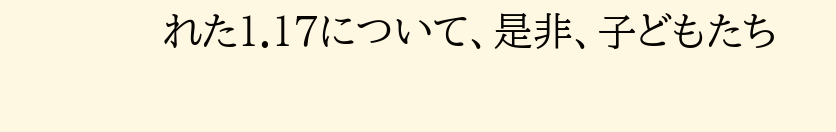れた1.17について、是非、子どもたち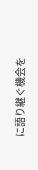に語り継ぐ機会を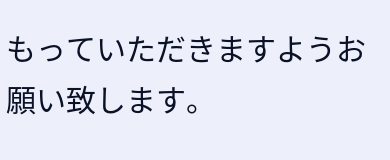もっていただきますようお願い致します。